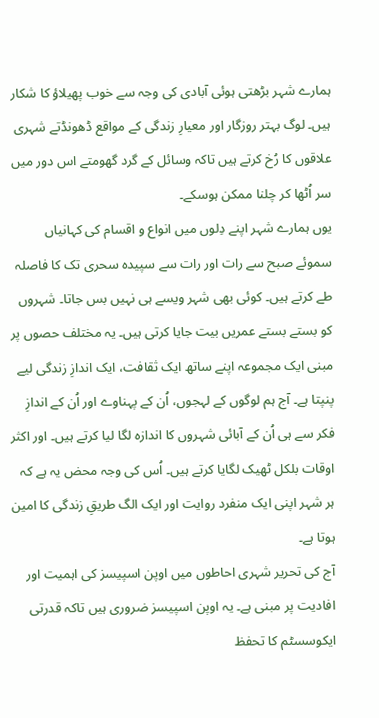ہمارے شہر بڑھتی ہوئی آبادی کی وجہ سے خوب پھیلاؤ کا شکار ہیں۔ لوگ بہتر روزگار اور معیارِ زندگی کے مواقع ڈھونڈتے شہری علاقوں کا رُخ کرتے ہیں تاکہ وسائل کے گرد گھومتے اس دور میں سر اُٹھا کر چلنا ممکن ہوسکے۔
یوں ہمارے شہر اپنے دِلوں میں انواع و اقسام کی کہانیاں سموئے صبح سے رات اور رات سے سپیدہ سحری تک کا فاصلہ طے کرتے ہیں۔ کوئی بھی شہر ویسے ہی نہیں بس جاتا۔ شہروں کو بستے بستے عمریں بیت جایا کرتی ہیں۔ یہ مختلف حصوں پر مبنی ایک مجموعہ اپنے ساتھ ایک ثقافت، ایک اندازِ زندگی لیے پنپتا ہے۔ آج ہم لوگوں کے لہجوں، اُن کے پہناوے اور اُن کے اندازِ فکر سے ہی اُن کے آبائی شہروں کا اندازہ لگا لیا کرتے ہیں۔ اور اکثر اوقات بلکل ٹھیک لگایا کرتے ہیں۔ اُس کی وجہ محض یہ ہے کہ ہر شہر اپنی ایک منفرد روایت اور ایک الگ طریقِ زندگی کا امین ہوتا ہے۔
آج کی تحریر شہری احاطوں میں اوپن اسپیسز کی اہمیت اور افادیت پر مبنی ہے۔ یہ اوپن اسپیسز ضروری ہیں تاکہ قدرتی ایکوسسٹم کا تحفظ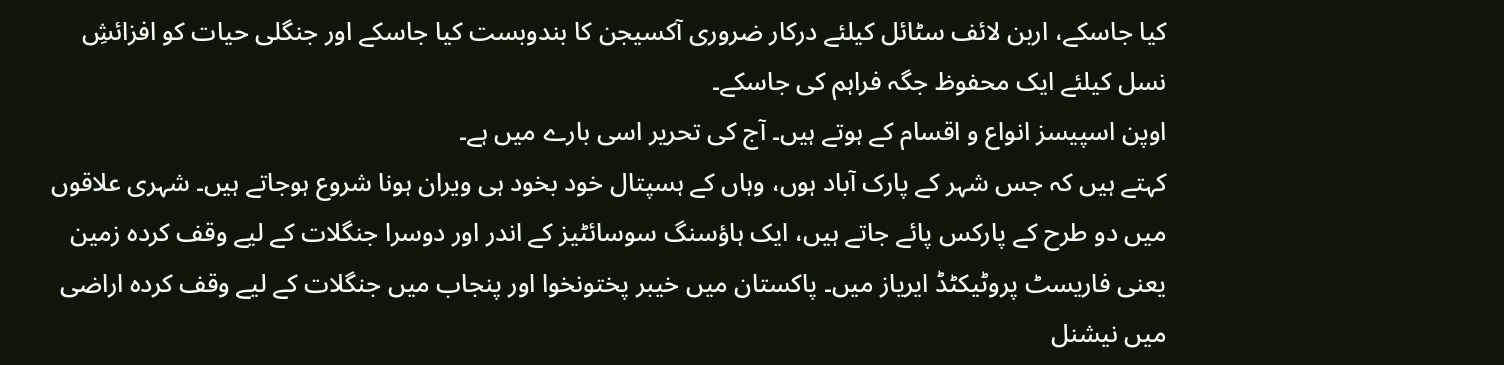کیا جاسکے، اربن لائف سٹائل کیلئے درکار ضروری آکسیجن کا بندوبست کیا جاسکے اور جنگلی حیات کو افزائشِ نسل کیلئے ایک محفوظ جگہ فراہم کی جاسکے۔
اوپن اسپیسز انواع و اقسام کے ہوتے ہیں۔ آج کی تحریر اسی بارے میں ہے۔
کہتے ہیں کہ جس شہر کے پارک آباد ہوں، وہاں کے ہسپتال خود بخود ہی ویران ہونا شروع ہوجاتے ہیں۔ شہری علاقوں میں دو طرح کے پارکس پائے جاتے ہیں، ایک ہاؤسنگ سوسائٹیز کے اندر اور دوسرا جنگلات کے لیے وقف کردہ زمین یعنی فاریسٹ پروٹیکٹڈ ایریاز میں۔ پاکستان میں خیبر پختونخوا اور پنجاب میں جنگلات کے لیے وقف کردہ اراضی میں نیشنل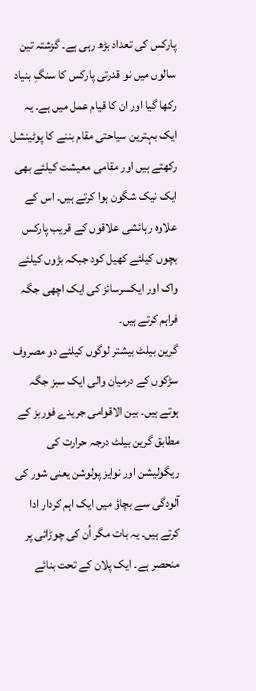پارکس کی تعداد بڑھ رہی ہے۔ گزشتہ تین سالوں میں نو قدرتی پارکس کا سنگِ بنیاد رکھا گیا اور ان کا قیام عمل میں ہے۔ یہ ایک بہترین سیاحتی مقام بننے کا پوٹینشل رکھتے ہیں اور مقامی معیشت کیلئے بھی ایک نیک شگون ہوا کرتے ہیں۔ اس کے علاوہ رہائشی علاقوں کے قریب پارکس بچوں کیلئے کھیل کود جبکہ بڑوں کیلئے واک اور ایکسرسائز کی ایک اچھی جگہ فراہم کرتے ہیں۔
گرین بیلٹ بیشتر لوگوں کیلئے دو مصروف سڑکوں کے درمیان والی ایک سبز جگہ ہوتے ہیں۔ بین الاقوامی جریدے فوربز کے مطابق گرین بیلٹ درجہ حرارت کی ریگولیشن اور نوايز پولوشن یعنی شور کی آلودگی سے بچاؤ میں ایک اہم کردار ادا کرتے ہیں۔ یہ بات مگر اُن کی چوڑائی پر منحصر ہے۔ ایک پلان کے تحت بنائے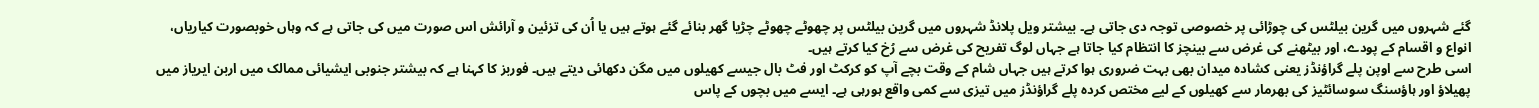گئے شہروں میں گرین بیلٹس کی چوڑائی پر خصوصی توجہ دی جاتی ہے۔ بیشتر ویل پلانڈ شہروں میں گرین بیلٹس پر چھوٹے چھوٹے چڑیا گھر بنائے گئے ہوتے ہیں یا اُن کی تزئین و آرائش اس صورت میں کی جاتی ہے کہ وہاں خوبصورت کیاریاں، انواع و اقسام کے پودے، اور بیٹھنے کی غرض سے بینچز کا انتظام کیا جاتا ہے جہاں لوگ تفریح کی غرض سے رُخ کیا کرتے ہیں۔
اسی طرح سے اوپن پلے گراؤنڈز یعنی کشادہ میدان بھی بہت ضروری ہوا کرتے ہیں جہاں شام کے وقت بچے آپ کو کرکٹ اور فٹ بال جیسے کھیلوں میں مگن دکھائی دیتے ہیں۔ فوربز کا کہنا ہے کہ بیشتر جنوبی ایشیائی ممالک میں اربن ایریاز میں پھیلاؤ اور ہاؤسنگ سوسائٹیز کی بھرمار سے کھیلوں کے لیے مختص کردہ پلے گراؤنڈز میں تیزی سے کمی واقع ہورہی ہے۔ ایسے میں بچوں کے پاس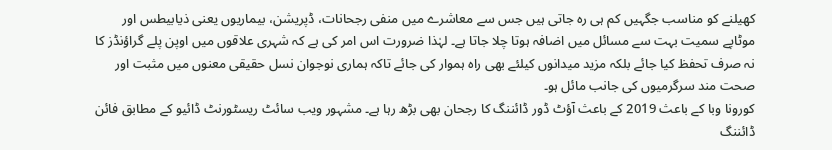کھیلنے کو مناسب جگہیں کم ہی رہ جاتی ہیں جس سے معاشرے میں منفی رجحانات، ڈپریشن، بیماریوں یعنی ذیابیطس اور موٹاپے سمیت بہت سے مسائل میں اضافہ ہوتا چلا جاتا ہے۔ لہٰذا ضرورت اس امر کی ہے کہ شہری علاقوں میں اوپن پلے گراؤنڈز کا نہ صرف تحفظ کیا جائے بلکہ مزید میدانوں کیلئے بھی راہ ہموار کی جائے تاکہ ہماری نوجوان نسل حقیقی معنوں میں مثبت اور صحت مند سرگرمیوں کی جانب مائل ہو۔
کورونا وبا کے باعث 2019 کے باعث آؤٹ ڈور ڈائننگ کا رجحان بھی بڑھ رہا ہے۔ مشہور ویب سائٹ ریسٹورنٹ ڈائیو کے مطابق فائن ڈائننگ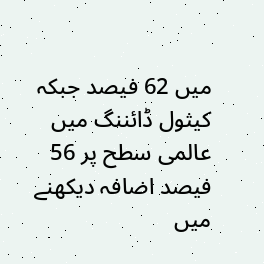میں 62 فیصد جبکہ کیثول ڈائننگ میں عالمی سطح پر 56 فیصد اضافہ دیکھنے میں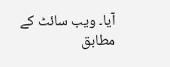آیا۔ ویب سائٹ کے مطابق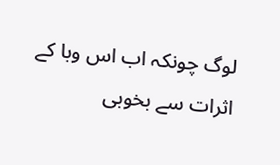لوگ چونکہ اب اس وبا کے اثرات سے بخوبی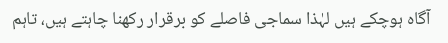آگاہ ہوچکے ہیں لہٰذا سماجی فاصلے کو برقرار رکھنا چاہتے ہیں، تاہم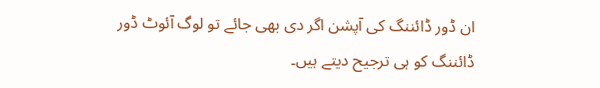ان ڈور ڈائننگ کی آپشن اگر دی بھی جائے تو لوگ آئوٹ ڈور ڈائننگ کو ہی ترجیح دیتے ہیں۔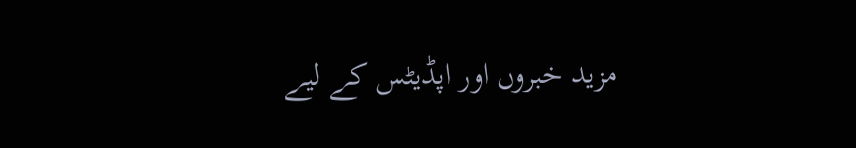مزید خبروں اور اپڈیٹس کے لیے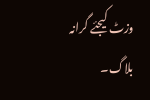وزٹ کیجئے گرانہ بلاگ۔